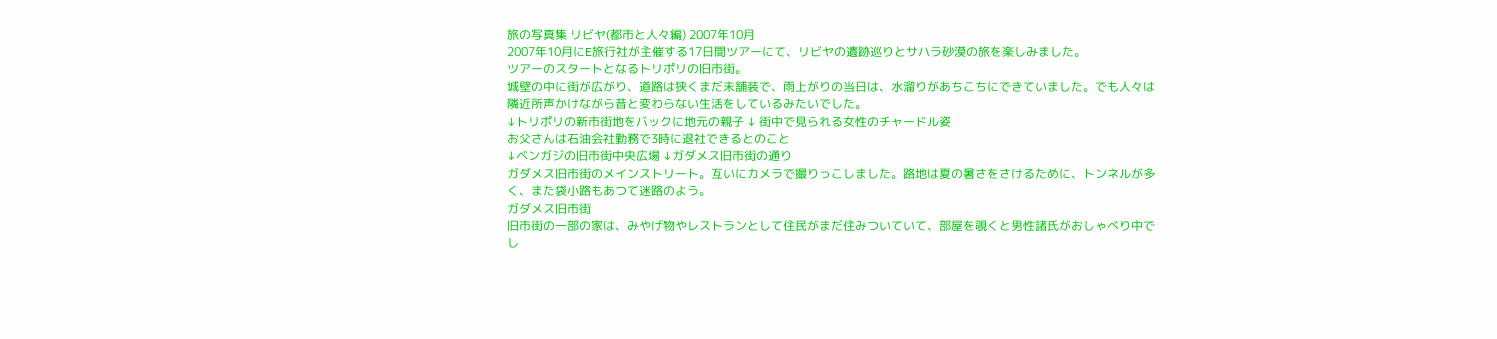旅の写真集 リビヤ(都市と人々編) 2007年10月
2007年10月にE旅行社が主催する17日間ツアーにて、リビヤの遺跡巡りとサハラ砂漠の旅を楽しみました。
ツアーのスタートとなるトリポリの旧市街。
城壁の中に街が広がり、道路は狭くまだ未舗装で、雨上がりの当日は、水溜りがあちこちにできていました。でも人々は隣近所声かけながら昔と変わらない生活をしているみたいでした。
↓トリポリの新市街地をバックに地元の親子 ↓ 街中で見られる女性のチャードル姿
お父さんは石油会社勤務で3時に退社できるとのこと
↓ベンガジの旧市街中央広場 ↓ガダメス旧市街の通り
ガダメス旧市街のメインストリート。互いにカメラで撮りっこしました。路地は夏の暑さをさけるために、トンネルが多く、また袋小路もあつて迷路のよう。
ガダメス旧市街
旧市街の一部の家は、みやげ物やレストランとして住民がまだ住みついていて、部屋を覗くと男性諸氏がおしゃべり中でし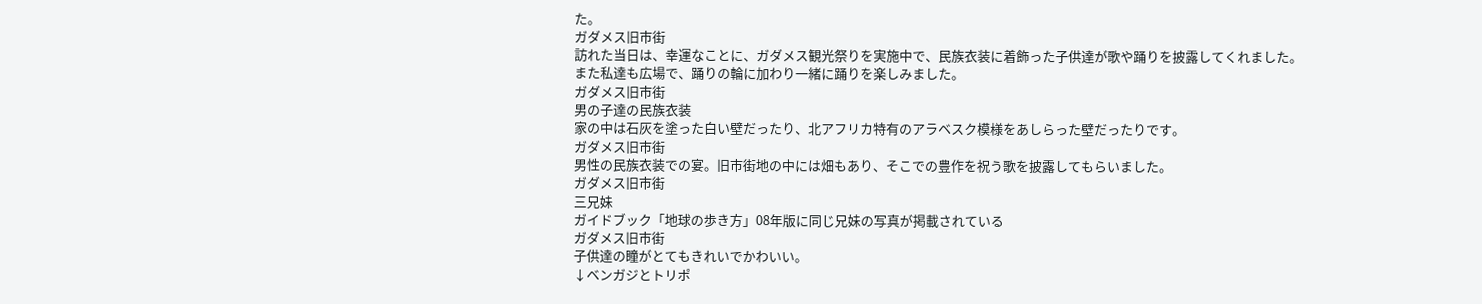た。
ガダメス旧市街
訪れた当日は、幸運なことに、ガダメス観光祭りを実施中で、民族衣装に着飾った子供達が歌や踊りを披露してくれました。
また私達も広場で、踊りの輪に加わり一緒に踊りを楽しみました。
ガダメス旧市街
男の子達の民族衣装
家の中は石灰を塗った白い壁だったり、北アフリカ特有のアラベスク模様をあしらった壁だったりです。
ガダメス旧市街
男性の民族衣装での宴。旧市街地の中には畑もあり、そこでの豊作を祝う歌を披露してもらいました。
ガダメス旧市街
三兄妹
ガイドブック「地球の歩き方」08年版に同じ兄妹の写真が掲載されている
ガダメス旧市街
子供達の瞳がとてもきれいでかわいい。
↓ベンガジとトリポ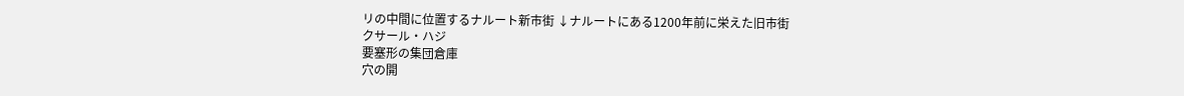リの中間に位置するナルート新市街 ↓ナルートにある1200年前に栄えた旧市街
クサール・ハジ
要塞形の集団倉庫
穴の開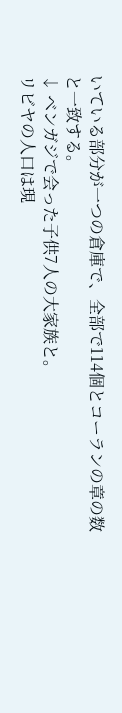いている部分が一つの倉庫で、全部で114個とコーランの章の数と一致する。
↓ ベンガジで会った子供7人の大家族と。
リビヤの人口は現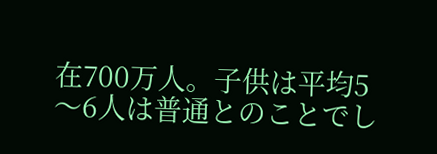在700万人。子供は平均5〜6人は普通とのことでし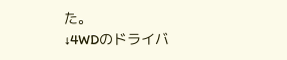た。
↓4WDのドライバ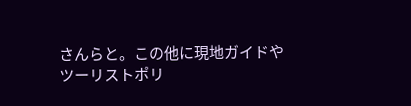さんらと。この他に現地ガイドや
ツーリストポリ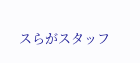スらがスタッフ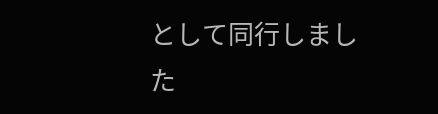として同行しました